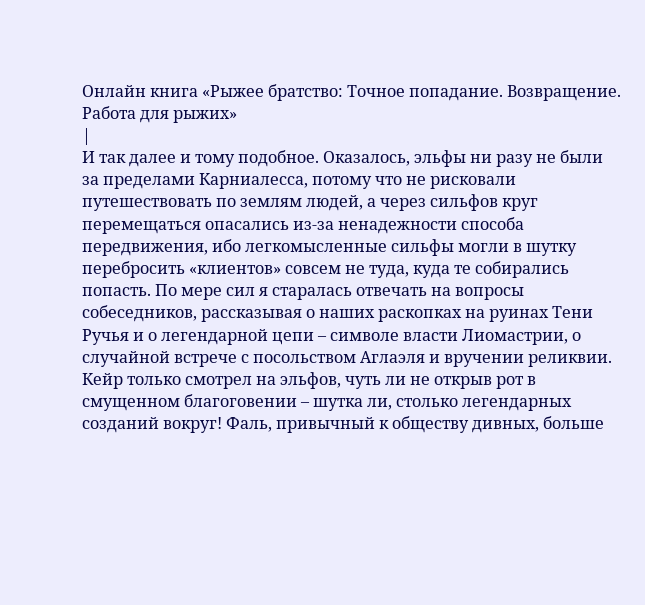Онлайн книга «Рыжее братство: Точное попадание. Возвращение. Работа для рыжих»
|
И так далее и тому подобное. Оказалось, эльфы ни разу не были за пределами Карниалесса, потому что не рисковали путешествовать по землям людей, а через сильфов круг перемещаться опасались из-за ненадежности способа передвижения, ибо легкомысленные сильфы могли в шутку перебросить «клиентов» совсем не туда, куда те собирались попасть. По мере сил я старалась отвечать на вопросы собеседников, рассказывая о наших раскопках на руинах Тени Ручья и о легендарной цепи – символе власти Лиомастрии, о случайной встрече с посольством Аглаэля и вручении реликвии. Кейр только смотрел на эльфов, чуть ли не открыв рот в смущенном благоговении – шутка ли, столько легендарных созданий вокруг! Фаль, привычный к обществу дивных, больше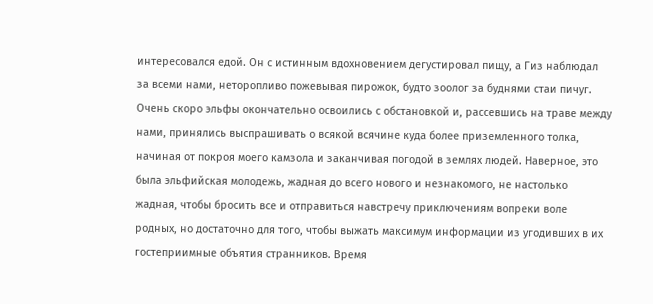интересовался едой. Он с истинным вдохновением дегустировал пищу, а Гиз наблюдал за всеми нами, неторопливо пожевывая пирожок, будто зоолог за буднями стаи пичуг. Очень скоро эльфы окончательно освоились с обстановкой и, рассевшись на траве между нами, принялись выспрашивать о всякой всячине куда более приземленного толка, начиная от покроя моего камзола и заканчивая погодой в землях людей. Наверное, это была эльфийская молодежь, жадная до всего нового и незнакомого, не настолько жадная, чтобы бросить все и отправиться навстречу приключениям вопреки воле родных, но достаточно для того, чтобы выжать максимум информации из угодивших в их гостеприимные объятия странников. Время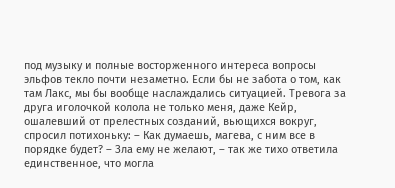под музыку и полные восторженного интереса вопросы эльфов текло почти незаметно. Если бы не забота о том, как там Лакс, мы бы вообще наслаждались ситуацией. Тревога за друга иголочкой колола не только меня, даже Кейр, ошалевший от прелестных созданий, вьющихся вокруг, спросил потихоньку: – Как думаешь, магева, с ним все в порядке будет? – Зла ему не желают, – так же тихо ответила единственное, что могла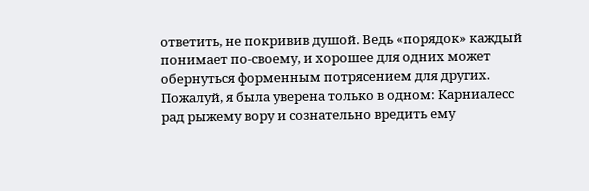ответить, не покривив душой. Ведь «порядок» каждый понимает по-своему, и хорошее для одних может обернуться форменным потрясением для других. Пожалуй, я была уверена только в одном: Карниалесс рад рыжему вору и сознательно вредить ему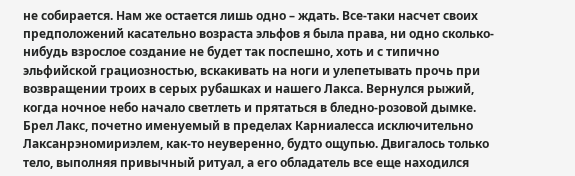не собирается. Нам же остается лишь одно – ждать. Все-таки насчет своих предположений касательно возраста эльфов я была права, ни одно сколько-нибудь взрослое создание не будет так поспешно, хоть и с типично эльфийской грациозностью, вскакивать на ноги и улепетывать прочь при возвращении троих в серых рубашках и нашего Лакса. Вернулся рыжий, когда ночное небо начало светлеть и прятаться в бледно-розовой дымке. Брел Лакс, почетно именуемый в пределах Карниалесса исключительно Лаксанрэномириэлем, как-то неуверенно, будто ощупью. Двигалось только тело, выполняя привычный ритуал, а его обладатель все еще находился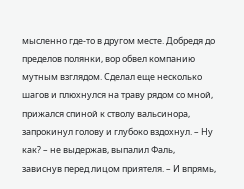мысленно где-то в другом месте. Добредя до пределов полянки, вор обвел компанию мутным взглядом. Сделал еще несколько шагов и плюхнулся на траву рядом со мной, прижался спиной к стволу вальсинора, запрокинул голову и глубоко вздохнул. – Ну как? – не выдержав, выпалил Фаль, зависнув перед лицом приятеля. – И впрямь,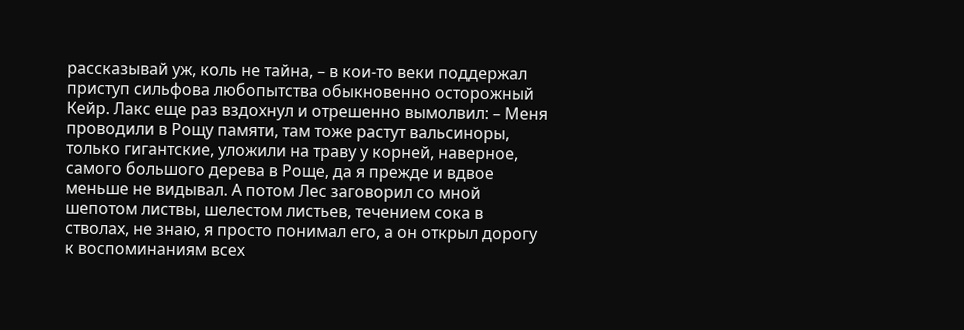рассказывай уж, коль не тайна, – в кои-то веки поддержал приступ сильфова любопытства обыкновенно осторожный Кейр. Лакс еще раз вздохнул и отрешенно вымолвил: – Меня проводили в Рощу памяти, там тоже растут вальсиноры, только гигантские, уложили на траву у корней, наверное, самого большого дерева в Роще, да я прежде и вдвое меньше не видывал. А потом Лес заговорил со мной шепотом листвы, шелестом листьев, течением сока в стволах, не знаю, я просто понимал его, а он открыл дорогу к воспоминаниям всех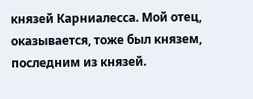князей Карниалесса. Мой отец, оказывается, тоже был князем, последним из князей.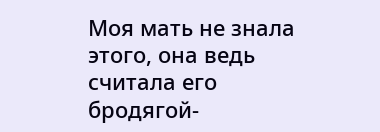Моя мать не знала этого, она ведь считала его бродягой-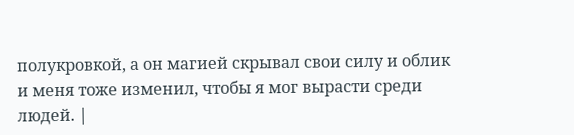полукровкой, а он магией скрывал свои силу и облик и меня тоже изменил, чтобы я мог вырасти среди людей. |